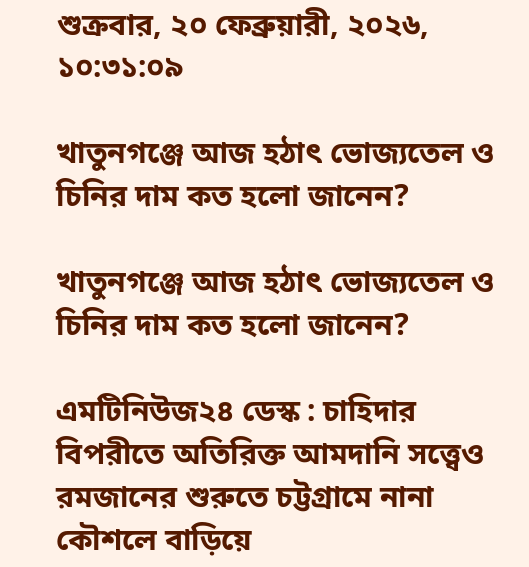শুক্রবার, ২০ ফেব্রুয়ারী, ২০২৬, ১০:৩১:০৯

খাতুনগঞ্জে আজ হঠাৎ ভোজ্যতেল ও চিনির দাম কত হলো জানেন?

খাতুনগঞ্জে আজ হঠাৎ ভোজ্যতেল ও চিনির দাম কত হলো জানেন?

এমটিনিউজ২৪ ডেস্ক : চাহিদার বিপরীতে অতিরিক্ত আমদানি সত্ত্বেও রমজানের শুরুতে চট্টগ্রামে নানা কৌশলে বাড়িয়ে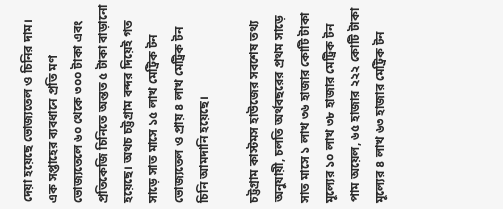দেয়া হয়েছে ভোজ্যতেল ও চিনির দাম। এক সপ্তাহের ব্যবধানে প্রতি মণ ভোজ্যতেলে ৬০ থেকে ৩০০ টাকা এবং প্রতিকেজি চিনিতে অন্তত ৫ টাকা বাড়ানো হয়েছে। অথচ চট্টগ্রাম বন্দর দিয়েই গত সাড়ে সাত মাসে ১৫ লাখ মেট্রিক টন ভোজ্যতেল ও প্রায় ৪ লাখ মেট্রিক টন চিনি আমদানি হয়েছে।

চট্টগ্রাম কাস্টমস হাউজের সবশেষ তথ্য অনুযায়ী, চলতি অর্থবছরের প্রথম সাড়ে সাত মাসে ১ লাখ ৩৬ হাজার কোটি টাকা মূল্যের ১০ লাখ ৩৮ হাজার মেট্রিক টন পাম অয়েল, ৬৫ হাজার ২২২ কোটি টাকা মূল্যের ৪ লাখ ৬৩ হাজার মেট্রিক টন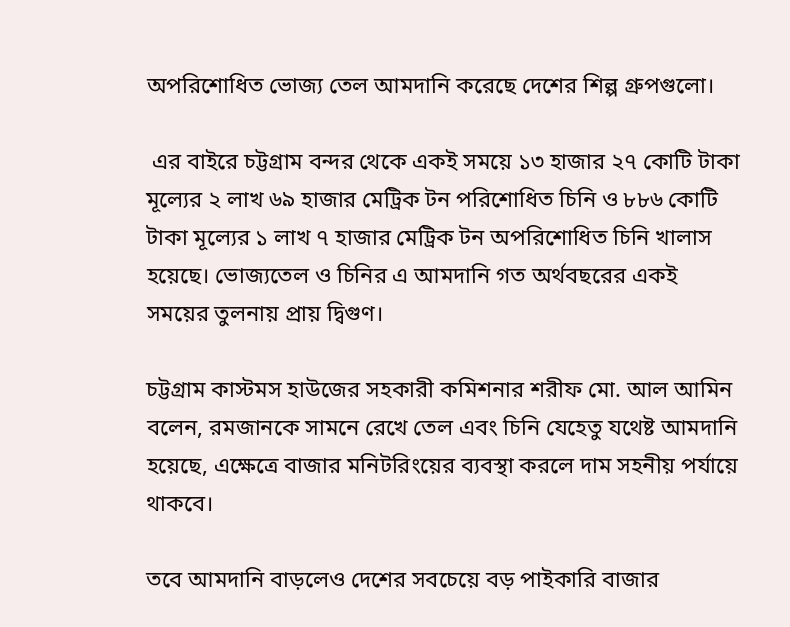অপরিশোধিত ভোজ্য তেল আমদানি করেছে দেশের শিল্প গ্রুপগুলো।

 এর বাইরে চট্টগ্রাম বন্দর থেকে একই সময়ে ১৩ হাজার ২৭ কোটি টাকা মূল্যের ২ লাখ ৬৯ হাজার মেট্রিক টন পরিশোধিত চিনি ও ৮৮৬ কোটি টাকা মূল্যের ১ লাখ ৭ হাজার মেট্রিক টন অপরিশোধিত চিনি খালাস হয়েছে। ভোজ্যতেল ও চিনির এ আমদানি গত অর্থবছরের একই সময়ের তুলনায় প্রায় দ্বিগুণ।

চট্টগ্রাম কাস্টমস হাউজের সহকারী কমিশনার শরীফ মো. আল আমিন বলেন, রমজানকে সামনে রেখে তেল এবং চিনি যেহেতু যথেষ্ট আমদানি হয়েছে, এক্ষেত্রে বাজার মনিটরিংয়ের ব্যবস্থা করলে দাম সহনীয় পর্যায়ে থাকবে।

তবে আমদানি বাড়লেও দেশের সবচেয়ে বড় পাইকারি বাজার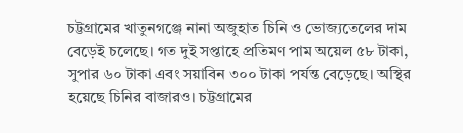চট্টগ্রামের খাতুনগঞ্জে নানা অজুহাত চিনি ও ভোজ্যতেলের দাম বেড়েই চলেছে। গত দুই সপ্তাহে প্রতিমণ পাম অয়েল ৫৮ টাকা, সুপার ৬০ টাকা এবং সয়াবিন ৩০০ টাকা পর্যন্ত বেড়েছে। অস্থির হয়েছে চিনির বাজারও। চট্টগ্রামের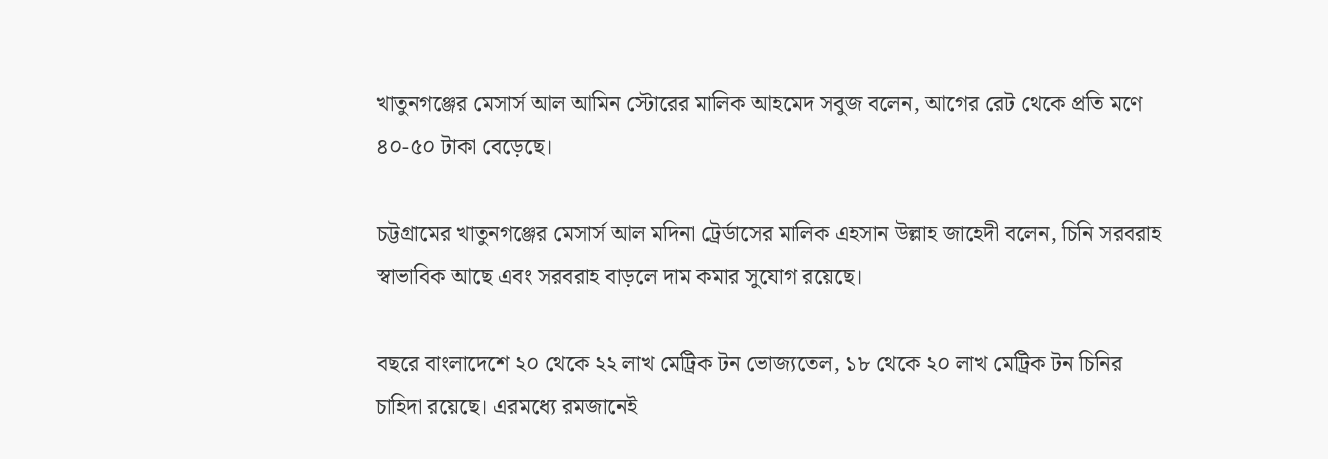খাতুনগঞ্জের মেসার্স আল আমিন স্টোরের মালিক আহমেদ সবুজ বলেন, আগের রেট থেকে প্রতি মণে ৪০-৫০ টাকা বেড়েছে।

চট্টগ্রামের খাতুনগঞ্জের মেসার্স আল মদিনা ট্রের্ডাসের মালিক এহসান উল্লাহ জাহেদী বলেন, চিনি সরবরাহ স্বাভাবিক আছে এবং সরবরাহ বাড়লে দাম কমার সুযোগ রয়েছে।

বছরে বাংলাদেশে ২০ থেকে ২২ লাখ মেট্রিক টন ভোজ্যতেল, ১৮ থেকে ২০ লাখ মেট্রিক টন চিনির চাহিদা রয়েছে। এরমধ্যে রমজানেই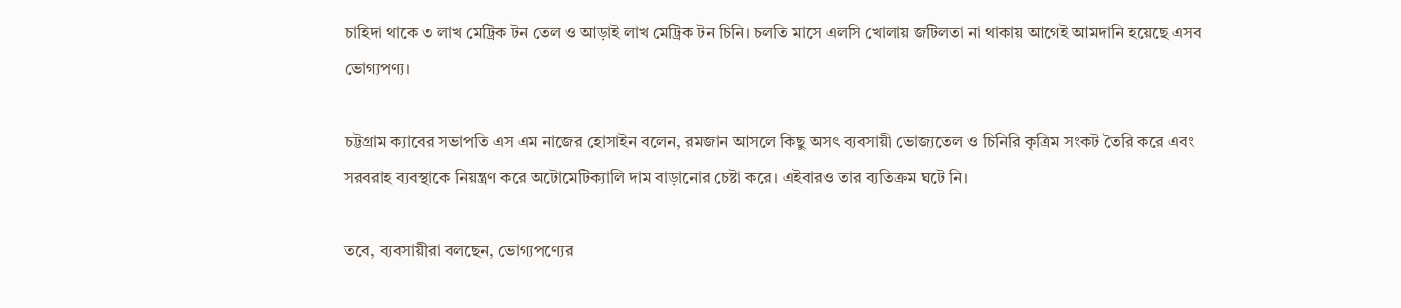চাহিদা থাকে ৩ লাখ মেট্রিক টন তেল ও আড়াই লাখ মেট্রিক টন চিনি। চলতি মাসে এলসি খোলায় জটিলতা না থাকায় আগেই আমদানি হয়েছে এসব ভোগ্যপণ্য।

চট্টগ্রাম ক্যাবের সভাপতি এস এম নাজের হোসাইন বলেন, রমজান আসলে কিছু অসৎ ব্যবসায়ী ভোজ্যতেল ও চিনিরি কৃত্রিম সংকট তৈরি করে এবং সরবরাহ ব্যবস্থাকে নিয়ন্ত্রণ করে অটোমেটিক্যালি দাম বাড়ানোর চেষ্টা করে। এইবারও তার ব্যতিক্রম ঘটে নি।

তবে, ব্যবসায়ীরা বলছেন, ভোগ্যপণ্যের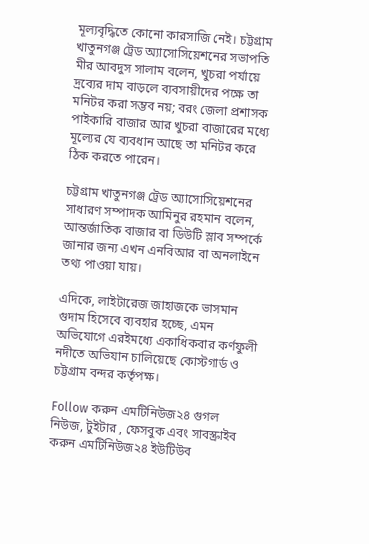মূল্যবৃদ্ধিতে কোনো কারসাজি নেই। চট্টগ্রাম খাতুনগঞ্জ ট্রেড অ্যাসোসিয়েশনের সভাপতি মীর আবদুস সালাম বলেন, খুচরা পর্যায়ে দ্রব্যের দাম বাড়লে ব্যবসায়ীদের পক্ষে তা মনিটর করা সম্ভব নয়; বরং জেলা প্রশাসক পাইকারি বাজার আর খুচরা বাজারের মধ্যে মূল্যের যে ব্যবধান আছে তা মনিটর করে ঠিক করতে পারেন।

চট্টগ্রাম খাতুনগঞ্জ ট্রেড অ্যাসোসিয়েশনের সাধারণ সম্পাদক আমিনুর রহমান বলেন, আন্তর্জাতিক বাজার বা ডিউটি স্লাব সম্পর্কে জানার জন্য এখন এনবিআর বা অনলাইনে তথ্য পাওয়া যায়।

এদিকে, লাইটারেজ জাহাজকে ভাসমান গুদাম হিসেবে ব্যবহার হচ্ছে, এমন অভিযোগে এরইমধ্যে একাধিকবার কর্ণফুলী নদীতে অভিযান চালিয়েছে কোস্টগার্ড ও চট্টগ্রাম বন্দর কর্তৃপক্ষ।

Follow করুন এমটিনিউজ২৪ গুগল নিউজ, টুইটার , ফেসবুক এবং সাবস্ক্রাইব করুন এমটিনিউজ২৪ ইউটিউব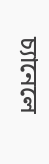চ্যানেলে